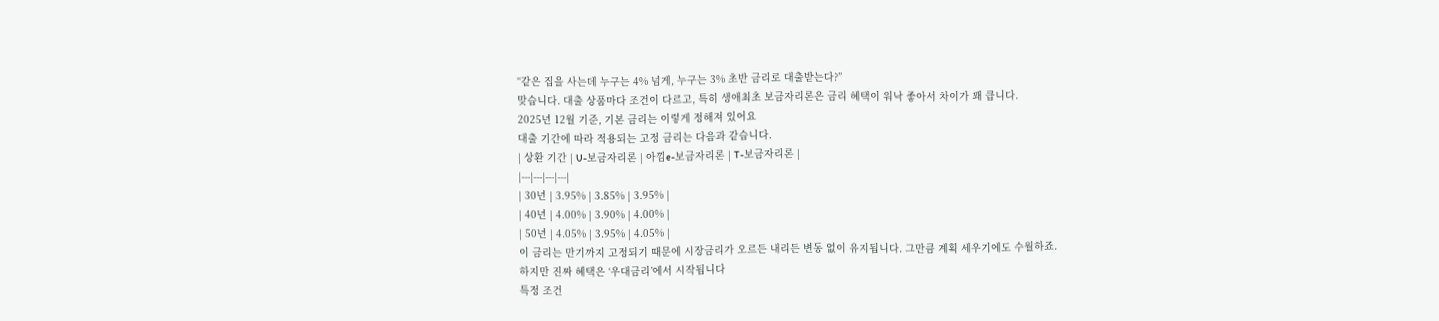“같은 집을 사는데 누구는 4% 넘게, 누구는 3% 초반 금리로 대출받는다?”
맞습니다. 대출 상품마다 조건이 다르고, 특히 생애최초 보금자리론은 금리 혜택이 워낙 좋아서 차이가 꽤 큽니다.
2025년 12월 기준, 기본 금리는 이렇게 정해져 있어요
대출 기간에 따라 적용되는 고정 금리는 다음과 같습니다.
| 상환 기간 | U-보금자리론 | 아낌e-보금자리론 | T-보금자리론 |
|---|---|---|---|
| 30년 | 3.95% | 3.85% | 3.95% |
| 40년 | 4.00% | 3.90% | 4.00% |
| 50년 | 4.05% | 3.95% | 4.05% |
이 금리는 만기까지 고정되기 때문에 시장금리가 오르든 내리든 변동 없이 유지됩니다. 그만큼 계획 세우기에도 수월하죠.
하지만 진짜 혜택은 ‘우대금리’에서 시작됩니다
특정 조건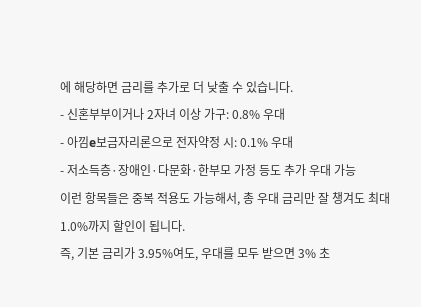에 해당하면 금리를 추가로 더 낮출 수 있습니다.
- 신혼부부이거나 2자녀 이상 가구: 0.8% 우대
- 아낌e보금자리론으로 전자약정 시: 0.1% 우대
- 저소득층·장애인·다문화·한부모 가정 등도 추가 우대 가능
이런 항목들은 중복 적용도 가능해서, 총 우대 금리만 잘 챙겨도 최대 1.0%까지 할인이 됩니다.
즉, 기본 금리가 3.95%여도, 우대를 모두 받으면 3% 초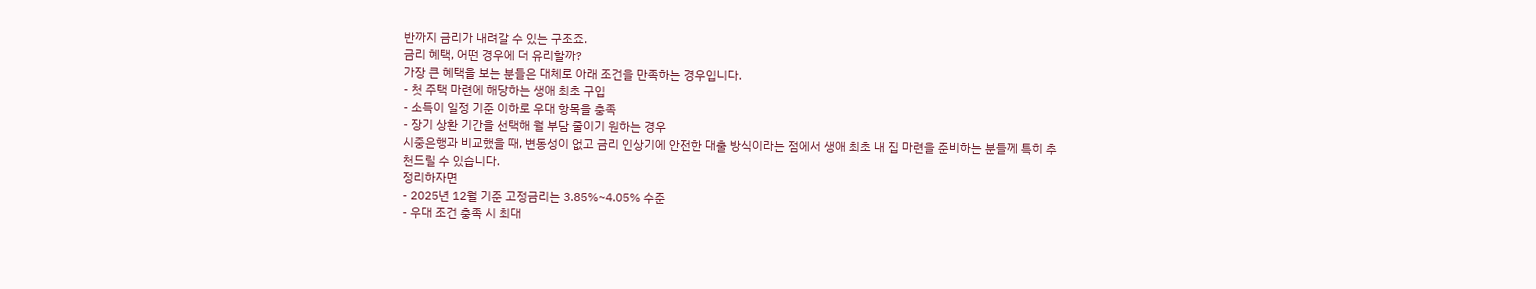반까지 금리가 내려갈 수 있는 구조죠.
금리 혜택, 어떤 경우에 더 유리할까?
가장 큰 혜택을 보는 분들은 대체로 아래 조건을 만족하는 경우입니다.
- 첫 주택 마련에 해당하는 생애 최초 구입
- 소득이 일정 기준 이하로 우대 항목을 충족
- 장기 상환 기간을 선택해 월 부담 줄이기 원하는 경우
시중은행과 비교했을 때, 변동성이 없고 금리 인상기에 안전한 대출 방식이라는 점에서 생애 최초 내 집 마련을 준비하는 분들께 특히 추천드릴 수 있습니다.
정리하자면
- 2025년 12월 기준 고정금리는 3.85%~4.05% 수준
- 우대 조건 충족 시 최대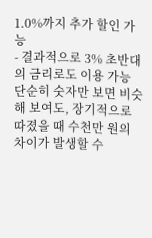1.0%까지 추가 할인 가능
- 결과적으로 3% 초반대의 금리로도 이용 가능
단순히 숫자만 보면 비슷해 보여도, 장기적으로 따졌을 때 수천만 원의 차이가 발생할 수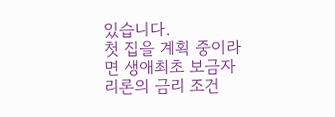있습니다.
첫 집을 계획 중이라면 생애최초 보금자리론의 금리 조건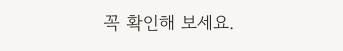꼭 확인해 보세요.